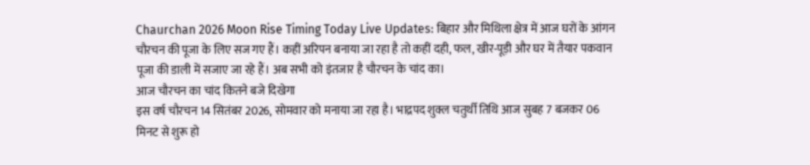Chaurchan 2026 Moon Rise Timing Today Live Updates: बिहार और मिथिला क्षेत्र में आज घरों के आंगन चौरचन की पूजा के लिए सज गए हैं। कहीं अरिपन बनाया जा रहा है तो कहीं दही, फल, खीर-पूड़ी और घर में तैयार पकवान पूजा की डाली में सजाए जा रहे हैं। अब सभी को इंतजार है चौरचन के चांद का।
आज चौरचन का चांद कितने बजे दिखेगा
इस वर्ष चौरचन 14 सितंबर 2026, सोमवार को मनाया जा रहा है। भाद्रपद शुक्ल चतुर्थी तिथि आज सुबह 7 बजकर 06 मिनट से शुरू हो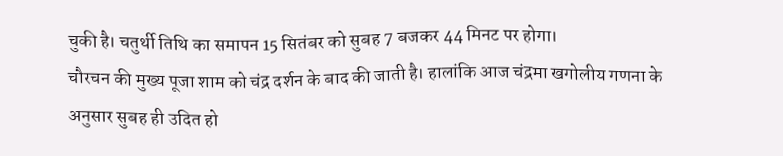चुकी है। चतुर्थी तिथि का समापन 15 सितंबर को सुबह 7 बजकर 44 मिनट पर होगा।
चौरचन की मुख्य पूजा शाम को चंद्र दर्शन के बाद की जाती है। हालांकि आज चंद्रमा खगोलीय गणना के अनुसार सुबह ही उदित हो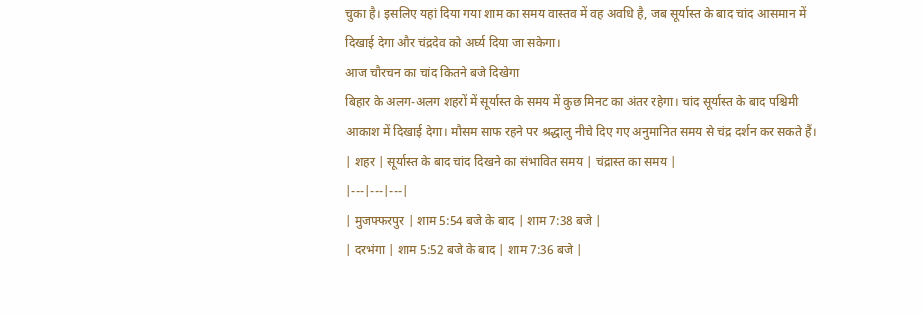चुका है। इसलिए यहां दिया गया शाम का समय वास्तव में वह अवधि है, जब सूर्यास्त के बाद चांद आसमान में दिखाई देगा और चंद्रदेव को अर्घ्य दिया जा सकेगा।
आज चौरचन का चांद कितने बजे दिखेगा
बिहार के अलग-अलग शहरों में सूर्यास्त के समय में कुछ मिनट का अंतर रहेगा। चांद सूर्यास्त के बाद पश्चिमी आकाश में दिखाई देगा। मौसम साफ रहने पर श्रद्धालु नीचे दिए गए अनुमानित समय से चंद्र दर्शन कर सकते हैं।
| शहर | सूर्यास्त के बाद चांद दिखने का संभावित समय | चंद्रास्त का समय |
|---|---|---|
| मुजफ्फरपुर | शाम 5:54 बजे के बाद | शाम 7:38 बजे |
| दरभंगा | शाम 5:52 बजे के बाद | शाम 7:36 बजे |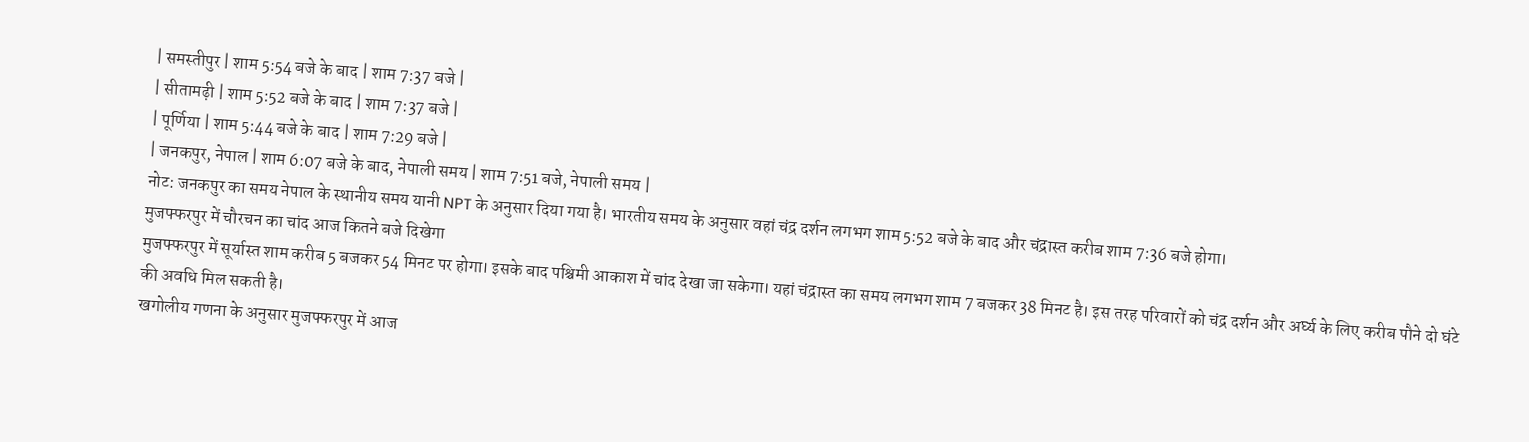| समस्तीपुर | शाम 5:54 बजे के बाद | शाम 7:37 बजे |
| सीतामढ़ी | शाम 5:52 बजे के बाद | शाम 7:37 बजे |
| पूर्णिया | शाम 5:44 बजे के बाद | शाम 7:29 बजे |
| जनकपुर, नेपाल | शाम 6:07 बजे के बाद, नेपाली समय | शाम 7:51 बजे, नेपाली समय |
नोट: जनकपुर का समय नेपाल के स्थानीय समय यानी NPT के अनुसार दिया गया है। भारतीय समय के अनुसार वहां चंद्र दर्शन लगभग शाम 5:52 बजे के बाद और चंद्रास्त करीब शाम 7:36 बजे होगा।
मुजफ्फरपुर में चौरचन का चांद आज कितने बजे दिखेगा
मुजफ्फरपुर में सूर्यास्त शाम करीब 5 बजकर 54 मिनट पर होगा। इसके बाद पश्चिमी आकाश में चांद देखा जा सकेगा। यहां चंद्रास्त का समय लगभग शाम 7 बजकर 38 मिनट है। इस तरह परिवारों को चंद्र दर्शन और अर्घ्य के लिए करीब पौने दो घंटे की अवधि मिल सकती है।
खगोलीय गणना के अनुसार मुजफ्फरपुर में आज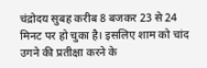चंद्रोदय सुबह करीब 8 बजकर 23 से 24 मिनट पर हो चुका है। इसलिए शाम को चांद उगने की प्रतीक्षा करने के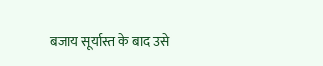बजाय सूर्यास्त के बाद उसे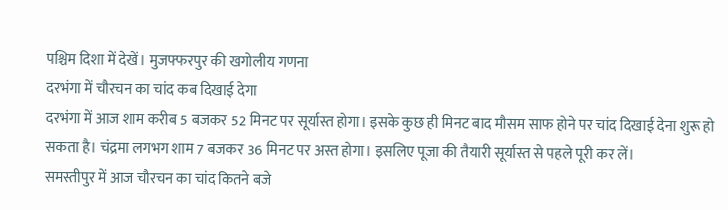पश्चिम दिशा में देखें। मुजफ्फरपुर की खगोलीय गणना
दरभंगा में चौरचन का चांद कब दिखाई देगा
दरभंगा में आज शाम करीब 5 बजकर 52 मिनट पर सूर्यास्त होगा। इसके कुछ ही मिनट बाद मौसम साफ होने पर चांद दिखाई देना शुरू हो सकता है। चंद्रमा लगभग शाम 7 बजकर 36 मिनट पर अस्त होगा। इसलिए पूजा की तैयारी सूर्यास्त से पहले पूरी कर लें।
समस्तीपुर में आज चौरचन का चांद कितने बजे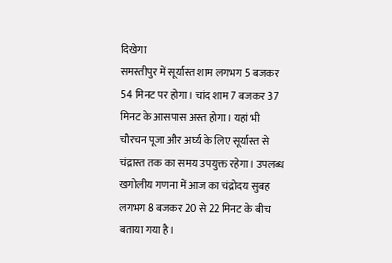दिखेगा
समस्तीपुर में सूर्यास्त शाम लगभग 5 बजकर 54 मिनट पर होगा। चांद शाम 7 बजकर 37 मिनट के आसपास अस्त होगा। यहां भी चौरचन पूजा और अर्घ्य के लिए सूर्यास्त से चंद्रास्त तक का समय उपयुक्त रहेगा। उपलब्ध खगोलीय गणना में आज का चंद्रोदय सुबह लगभग 8 बजकर 20 से 22 मिनट के बीच बताया गया है।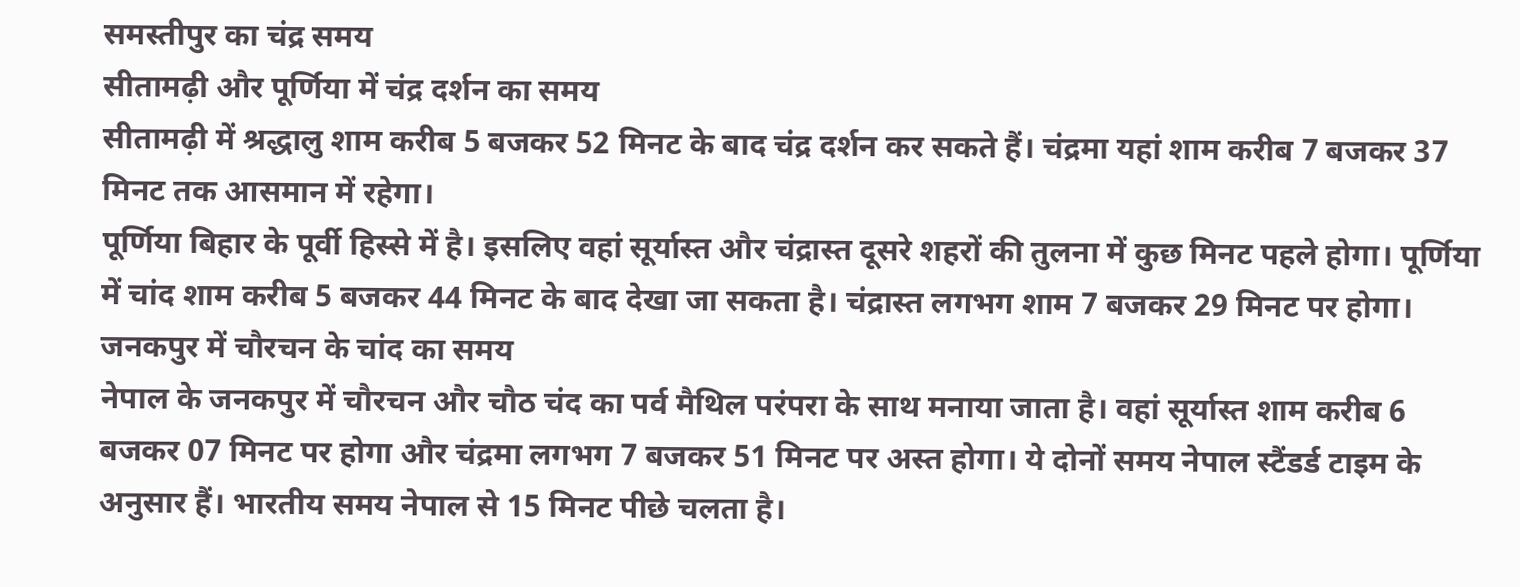समस्तीपुर का चंद्र समय
सीतामढ़ी और पूर्णिया में चंद्र दर्शन का समय
सीतामढ़ी में श्रद्धालु शाम करीब 5 बजकर 52 मिनट के बाद चंद्र दर्शन कर सकते हैं। चंद्रमा यहां शाम करीब 7 बजकर 37 मिनट तक आसमान में रहेगा।
पूर्णिया बिहार के पूर्वी हिस्से में है। इसलिए वहां सूर्यास्त और चंद्रास्त दूसरे शहरों की तुलना में कुछ मिनट पहले होगा। पूर्णिया में चांद शाम करीब 5 बजकर 44 मिनट के बाद देखा जा सकता है। चंद्रास्त लगभग शाम 7 बजकर 29 मिनट पर होगा।
जनकपुर में चौरचन के चांद का समय
नेपाल के जनकपुर में चौरचन और चौठ चंद का पर्व मैथिल परंपरा के साथ मनाया जाता है। वहां सूर्यास्त शाम करीब 6 बजकर 07 मिनट पर होगा और चंद्रमा लगभग 7 बजकर 51 मिनट पर अस्त होगा। ये दोनों समय नेपाल स्टैंडर्ड टाइम के अनुसार हैं। भारतीय समय नेपाल से 15 मिनट पीछे चलता है।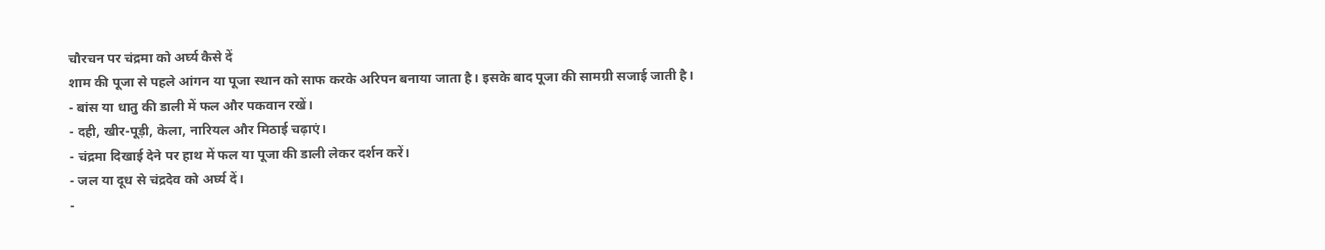चौरचन पर चंद्रमा को अर्घ्य कैसे दें
शाम की पूजा से पहले आंगन या पूजा स्थान को साफ करके अरिपन बनाया जाता है। इसके बाद पूजा की सामग्री सजाई जाती है।
- बांस या धातु की डाली में फल और पकवान रखें।
- दही, खीर-पूड़ी, केला, नारियल और मिठाई चढ़ाएं।
- चंद्रमा दिखाई देने पर हाथ में फल या पूजा की डाली लेकर दर्शन करें।
- जल या दूध से चंद्रदेव को अर्घ्य दें।
-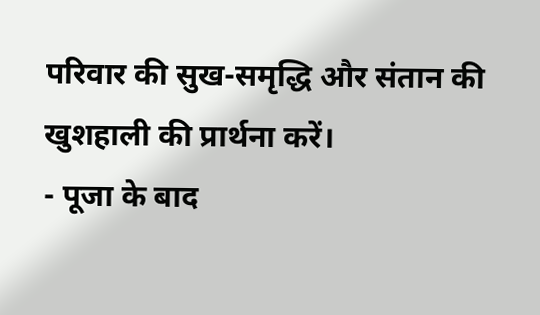परिवार की सुख-समृद्धि और संतान की खुशहाली की प्रार्थना करें।
- पूजा के बाद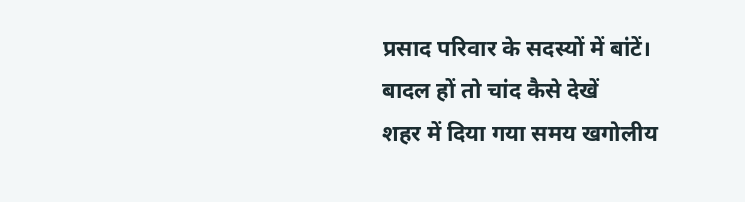प्रसाद परिवार के सदस्यों में बांटें।
बादल हों तो चांद कैसे देखें
शहर में दिया गया समय खगोलीय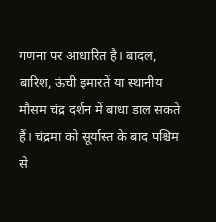गणना पर आधारित है। बादल, बारिश, ऊंची इमारतें या स्थानीय मौसम चंद्र दर्शन में बाधा डाल सकते हैं। चंद्रमा को सूर्यास्त के बाद पश्चिम से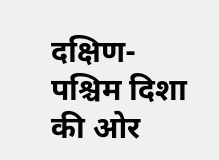दक्षिण-पश्चिम दिशा की ओर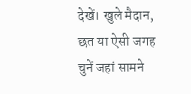देखें। खुले मैदान, छत या ऐसी जगह चुनें जहां सामने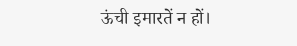ऊंची इमारतें न हों।